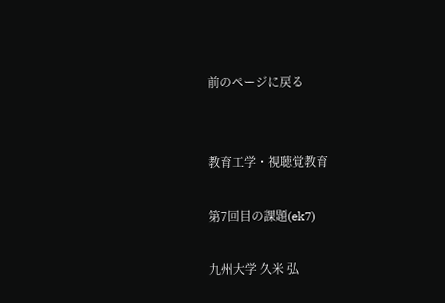前のページに戻る


教育工学・視聴覚教育

第7回目の課題(ek7)

九州大学 久米 弘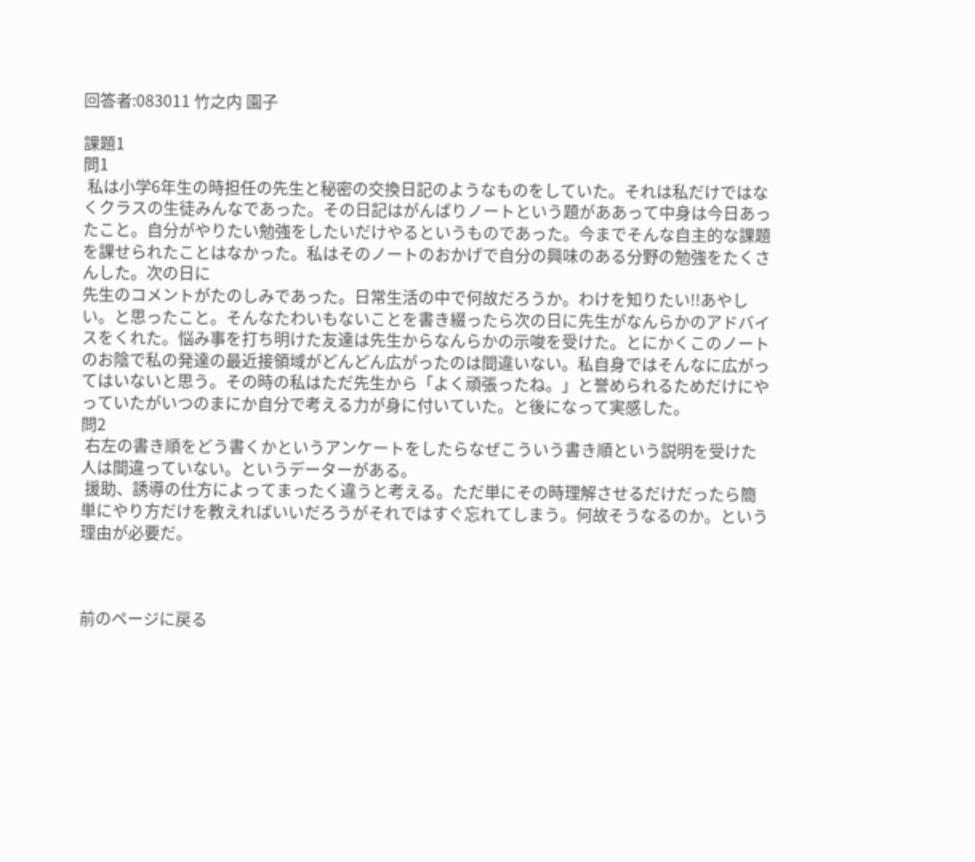回答者:083011 竹之内 園子

課題1
問1
 私は小学6年生の時担任の先生と秘密の交換日記のようなものをしていた。それは私だけではなくクラスの生徒みんなであった。その日記はがんばりノートという題がああって中身は今日あったこと。自分がやりたい勉強をしたいだけやるというものであった。今までそんな自主的な課題を課せられたことはなかった。私はそのノートのおかげで自分の興味のある分野の勉強をたくさんした。次の日に
先生のコメントがたのしみであった。日常生活の中で何故だろうか。わけを知りたい!!あやしい。と思ったこと。そんなたわいもないことを書き綴ったら次の日に先生がなんらかのアドバイスをくれた。悩み事を打ち明けた友達は先生からなんらかの示唆を受けた。とにかくこのノートのお陰で私の発達の最近接領域がどんどん広がったのは間違いない。私自身ではそんなに広がってはいないと思う。その時の私はただ先生から「よく頑張ったね。」と誉められるためだけにやっていたがいつのまにか自分で考える力が身に付いていた。と後になって実感した。
問2
 右左の書き順をどう書くかというアンケートをしたらなぜこういう書き順という説明を受けた人は間違っていない。というデーターがある。
 援助、誘導の仕方によってまったく違うと考える。ただ単にその時理解させるだけだったら簡単にやり方だけを教えればいいだろうがそれではすぐ忘れてしまう。何故そうなるのか。という理由が必要だ。



前のページに戻る